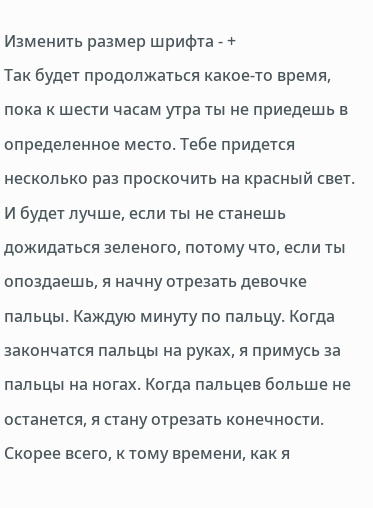Изменить размер шрифта - +
Так будет продолжаться какое-то время, пока к шести часам утра ты не приедешь в определенное место. Тебе придется несколько раз проскочить на красный свет. И будет лучше, если ты не станешь дожидаться зеленого, потому что, если ты опоздаешь, я начну отрезать девочке пальцы. Каждую минуту по пальцу. Когда закончатся пальцы на руках, я примусь за пальцы на ногах. Когда пальцев больше не останется, я стану отрезать конечности. Скорее всего, к тому времени, как я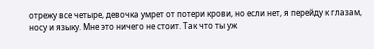отрежу все четыре, девочка умрет от потери крови, но если нет, я перейду к глазам, носу и языку. Мне это ничего не стоит. Так что ты уж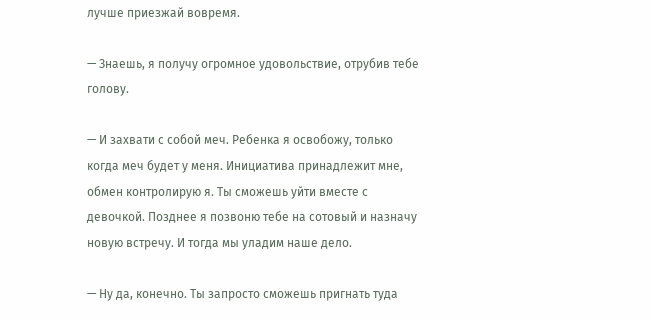лучше приезжай вовремя.

— Знаешь, я получу огромное удовольствие, отрубив тебе голову.

— И захвати с собой меч. Ребенка я освобожу, только когда меч будет у меня. Инициатива принадлежит мне, обмен контролирую я. Ты сможешь уйти вместе с девочкой. Позднее я позвоню тебе на сотовый и назначу новую встречу. И тогда мы уладим наше дело.

— Ну да, конечно. Ты запросто сможешь пригнать туда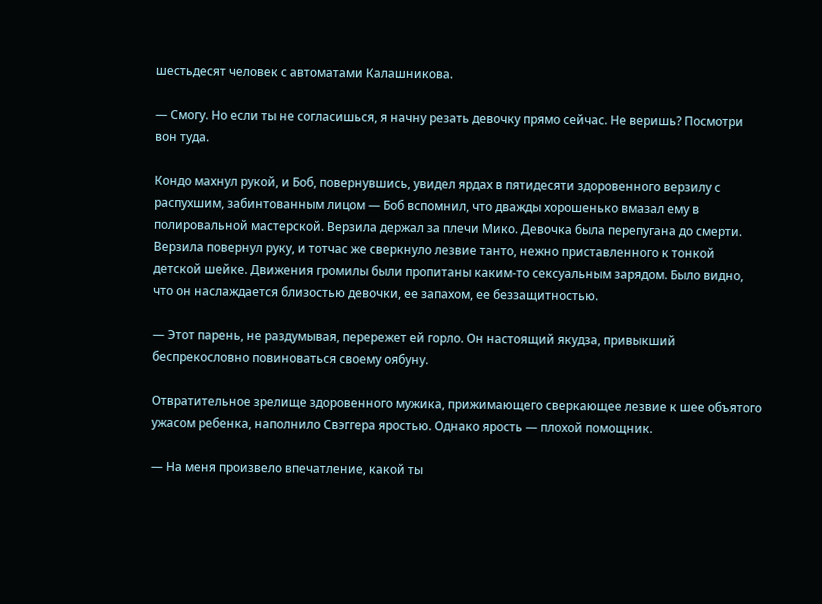шестьдесят человек с автоматами Калашникова.

— Смогу. Но если ты не согласишься, я начну резать девочку прямо сейчас. Не веришь? Посмотри вон туда.

Кондо махнул рукой, и Боб, повернувшись, увидел ярдах в пятидесяти здоровенного верзилу с распухшим, забинтованным лицом — Боб вспомнил, что дважды хорошенько вмазал ему в полировальной мастерской. Верзила держал за плечи Мико. Девочка была перепугана до смерти. Верзила повернул руку, и тотчас же сверкнуло лезвие танто, нежно приставленного к тонкой детской шейке. Движения громилы были пропитаны каким-то сексуальным зарядом. Было видно, что он наслаждается близостью девочки, ее запахом, ее беззащитностью.

— Этот парень, не раздумывая, перережет ей горло. Он настоящий якудза, привыкший беспрекословно повиноваться своему оябуну.

Отвратительное зрелище здоровенного мужика, прижимающего сверкающее лезвие к шее объятого ужасом ребенка, наполнило Свэггера яростью. Однако ярость — плохой помощник.

— На меня произвело впечатление, какой ты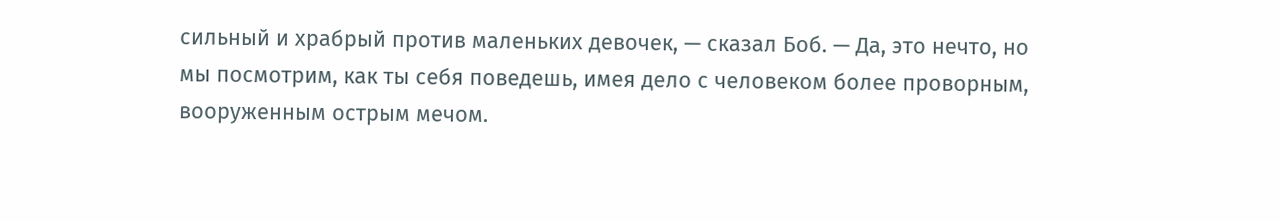сильный и храбрый против маленьких девочек, — сказал Боб. — Да, это нечто, но мы посмотрим, как ты себя поведешь, имея дело с человеком более проворным, вооруженным острым мечом.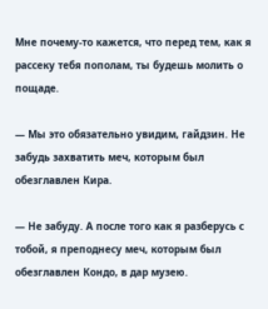Мне почему-то кажется, что перед тем, как я рассеку тебя пополам, ты будешь молить о пощаде.

— Мы это обязательно увидим, гайдзин. Не забудь захватить меч, которым был обезглавлен Кира.

— Не забуду. А после того как я разберусь с тобой, я преподнесу меч, которым был обезглавлен Кондо, в дар музею.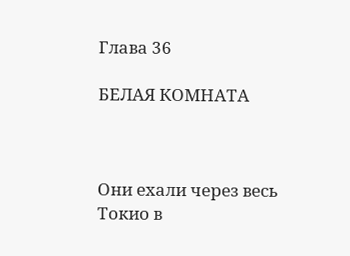Глава 36

БЕЛАЯ КОМНАТА



Они ехали через весь Токио в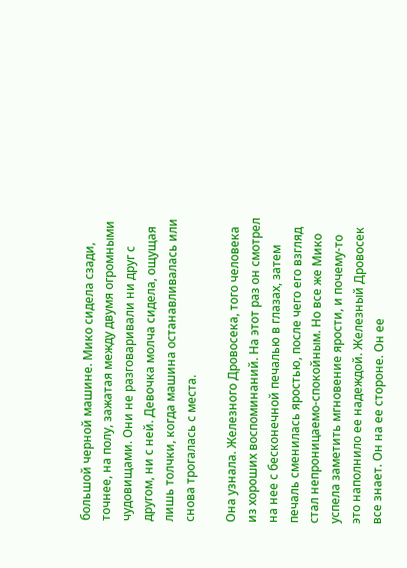большой черной машине. Мико сидела сзади, точнее, на полу, зажатая между двумя огромными чудовищами. Они не разговаривали ни друг с другом, ни с ней. Девочка молча сидела, ощущая лишь толчки, когда машина останавливалась или снова трогалась с места.

Она узнала. Железного Дровосека, того человека из хороших воспоминаний. На этот раз он смотрел на нее с бесконечной печалью в глазах, затем печаль сменилась яростью, после чего его взгляд стал непроницаемо-спокойным. Но все же Мико успела заметить мгновение ярости, и почему-то это наполнило ее надеждой. Железный Дровосек все знает. Он на ее стороне. Он ее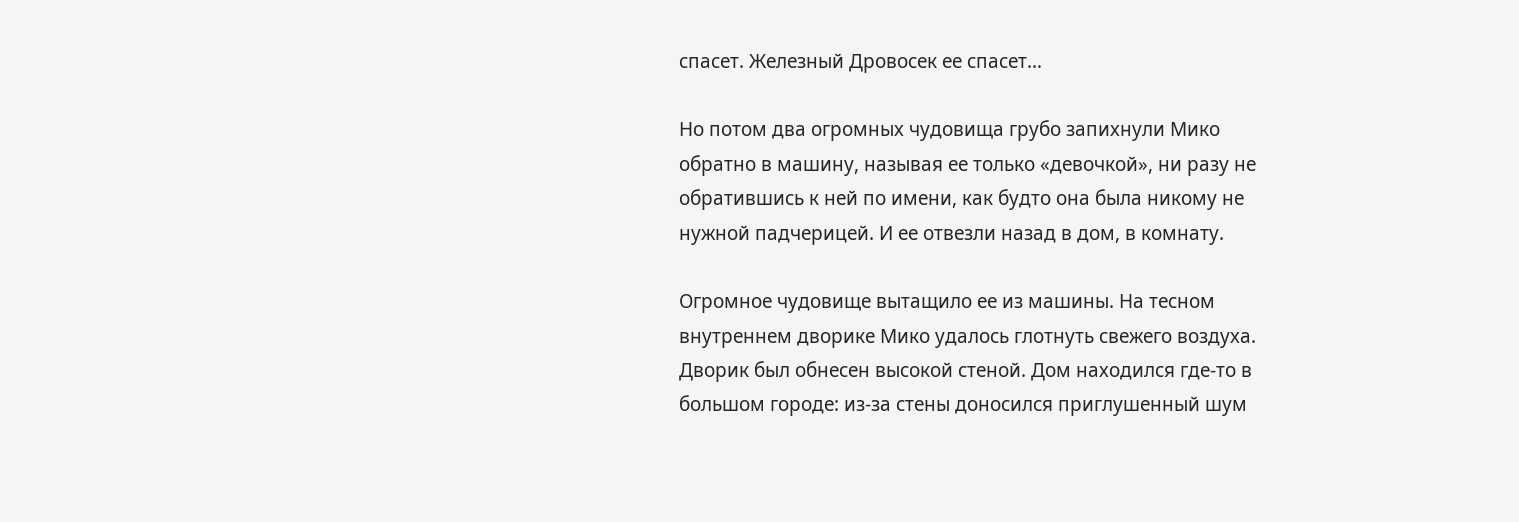спасет. Железный Дровосек ее спасет…

Но потом два огромных чудовища грубо запихнули Мико обратно в машину, называя ее только «девочкой», ни разу не обратившись к ней по имени, как будто она была никому не нужной падчерицей. И ее отвезли назад в дом, в комнату.

Огромное чудовище вытащило ее из машины. На тесном внутреннем дворике Мико удалось глотнуть свежего воздуха. Дворик был обнесен высокой стеной. Дом находился где-то в большом городе: из-за стены доносился приглушенный шум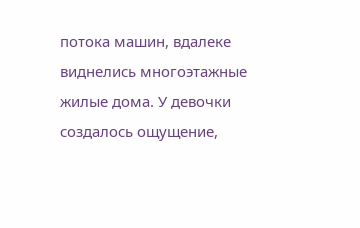потока машин, вдалеке виднелись многоэтажные жилые дома. У девочки создалось ощущение,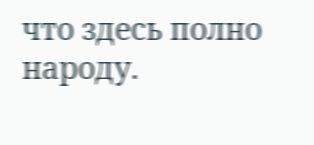что здесь полно народу.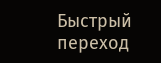Быстрый переход